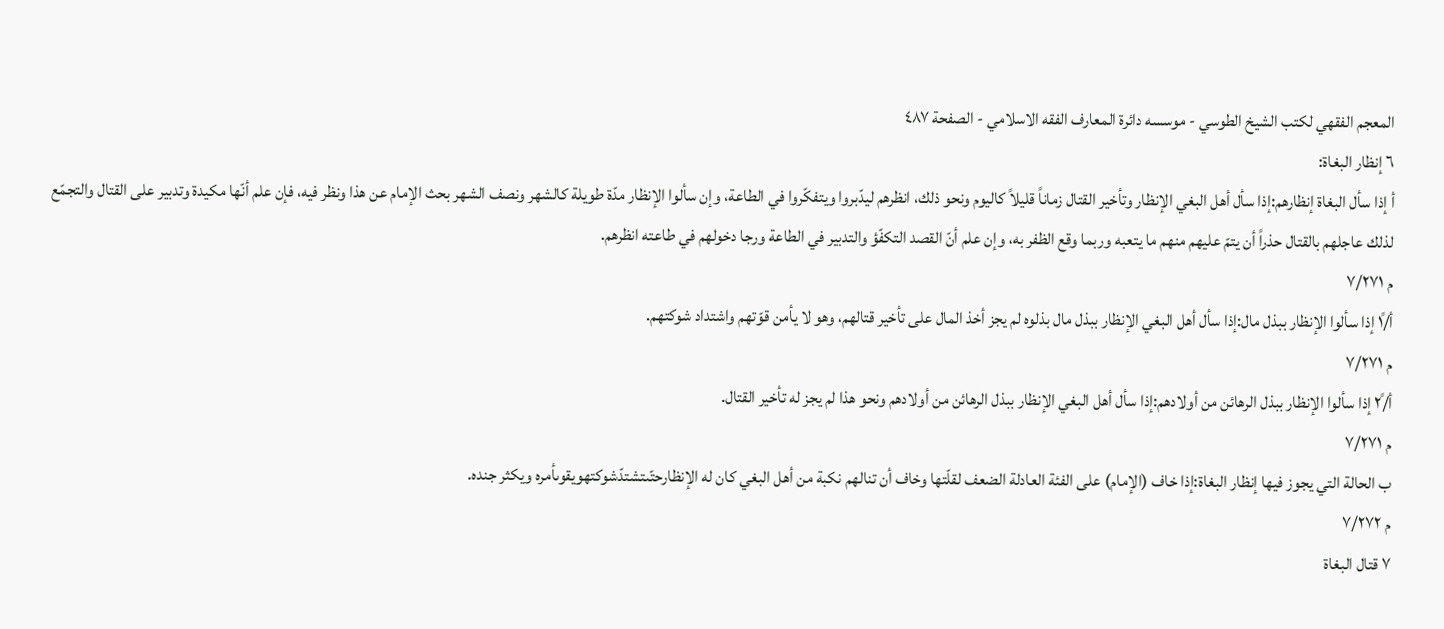المعجم الفقهي لکتب الشيخ الطوسي - موسسه دائرة المعارف الفقه الاسلامي - الصفحة ٤٨٧
٦ إنظار البغاة:
أ إذا سأل البغاة إنظارهم:إذا سأل أهل البغي الإنظار وتأخير القتال زماناً قليلاً كاليوم ونحو ذلك، انظرهم ليدّبروا ويتفكّروا في الطاعة، وإن سألوا الإنظار مدّة طويلة كالشهر ونصف الشهر بحث الإمام عن هذا ونظر فيه، فإن علم أنّها مكيدة وتدبير على القتال والتجمّع لذلك عاجلهم بالقتال حذراً أن يتمّ عليهم منهم ما يتعبه وربما وقع الظفر به، وإن علم أنّ القصد التكفّؤ والتدبير في الطاعة ورجا دخولهم في طاعته انظرهم.
م ٧/٢٧١
أ/١ً إذا سألوا الإنظار ببذل مال:إذا سأل أهل البغي الإنظار ببذل مال بذلوه لم يجز أخذ المال على تأخير قتالهم، وهو لا يأمن قوّتهم واشتداد شوكتهم.
م ٧/٢٧١
أ/٢ً إذا سألوا الإنظار ببذل الرهائن من أولادهم:إذا سأل أهل البغي الإنظار ببذل الرهائن من أولادهم ونحو هذا لم يجز له تأخير القتال.
م ٧/٢٧١
ب الحالة التي يجوز فيها إنظار البغاة:إذا خاف (الإمام) على الفئة العادلة الضعف لقلّتها وخاف أن تنالهم نكبة من أهل البغي كان له الإنظارحتّىتشتدّشوكتهويقوىأمره ويكثر جنده.
م ٧/٢٧٢
٧ قتال البغاة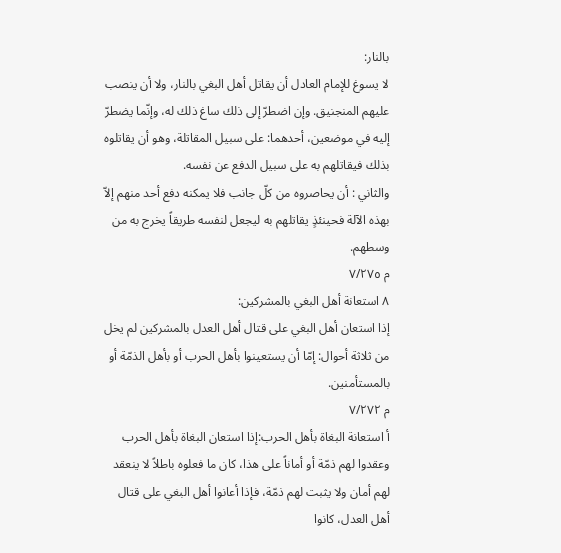بالنار:
لا يسوغ للإمام العادل أن يقاتل أهل البغي بالنار، ولا أن ينصب عليهم المنجنيق. وإن اضطرّ إلى ذلك ساغ ذلك له، وإنّما يضطرّ إليه في موضعين، أحدهما: على سبيل المقاتلة، وهو أن يقاتلوه بذلك فيقاتلهم به على سبيل الدفع عن نفسه.
والثاني : أن يحاصروه من كلّ جانب فلا يمكنه دفع أحد منهم إلاّ بهذه الآلة فحينئذٍ يقاتلهم به ليجعل لنفسه طريقاً يخرج به من وسطهم.
م ٧/٢٧٥
٨ استعانة أهل البغي بالمشركين:
إذا استعان أهل البغي على قتال أهل العدل بالمشركين لم يخل من ثلاثة أحوال: إمّا أن يستعينوا بأهل الحرب أو بأهل الذمّة أو بالمستأمنين.
م ٧/٢٧٢
أ استعانة البغاة بأهل الحرب:إذا استعان البغاة بأهل الحرب وعقدوا لهم ذمّة أو أماناً على هذا، كان ما فعلوه باطلاً لا ينعقد لهم أمان ولا يثبت لهم ذمّة، فإذا أعانوا أهل البغي على قتال أهل العدل، كانوا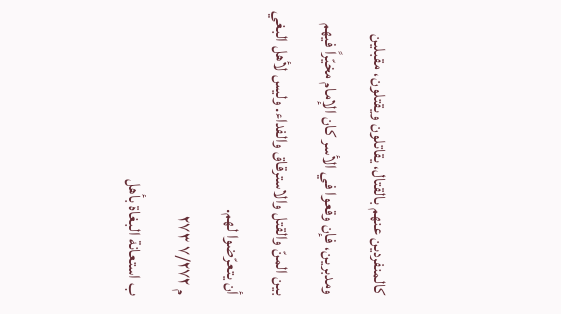كالمنفردين عنهم بالقتال، يقاتلون ويقتلون، مقبلين ومدبرين، فإن وقعوا في الأسر كان الإمام مخيّراً فيهم بين المنّ والقتل والاسترقاق والفداء. وليس لأهل البغي أن يتعرّضوا لهم.
م ٧/٢٧٢ ٢٧٣
ب استعانة البغاة بأهل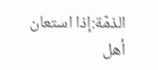الذمّة:إذا استعان أهل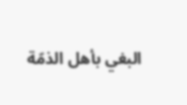البغي بأهل الذمّة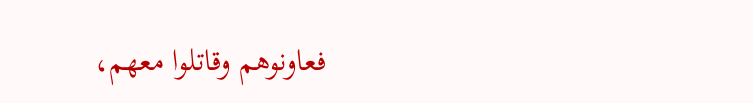فعاونوهم وقاتلوا معهم،